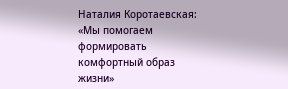Наталия Коротаевская: «Мы помогаем формировать комфортный образ жизни»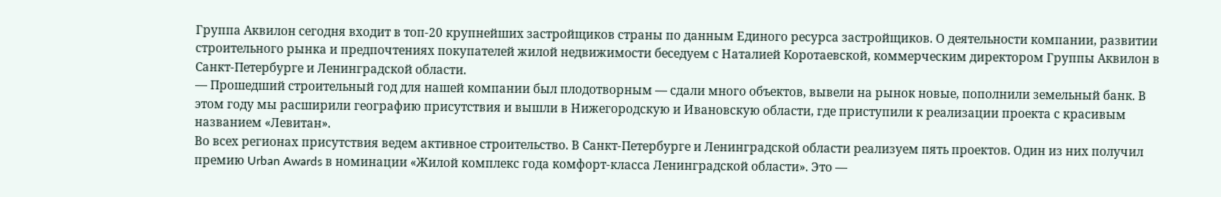Группа Аквилон сегодня входит в топ-20 крупнейших застройщиков страны по данным Единого ресурса застройщиков. О деятельности компании, развитии строительного рынка и предпочтениях покупателей жилой недвижимости беседуем с Наталией Коротаевской, коммерческим директором Группы Аквилон в Санкт-Петербурге и Ленинградской области.
— Прошедший строительный год для нашей компании был плодотворным — сдали много объектов, вывели на рынок новые, пополнили земельный банк. В этом году мы расширили географию присутствия и вышли в Нижегородскую и Ивановскую области, где приступили к реализации проекта с красивым названием «Левитан».
Во всех регионах присутствия ведем активное строительство. В Санкт-Петербурге и Ленинградской области реализуем пять проектов. Один из них получил премию Urban Awards в номинации «Жилой комплекс года комфорт-класса Ленинградской области». Это —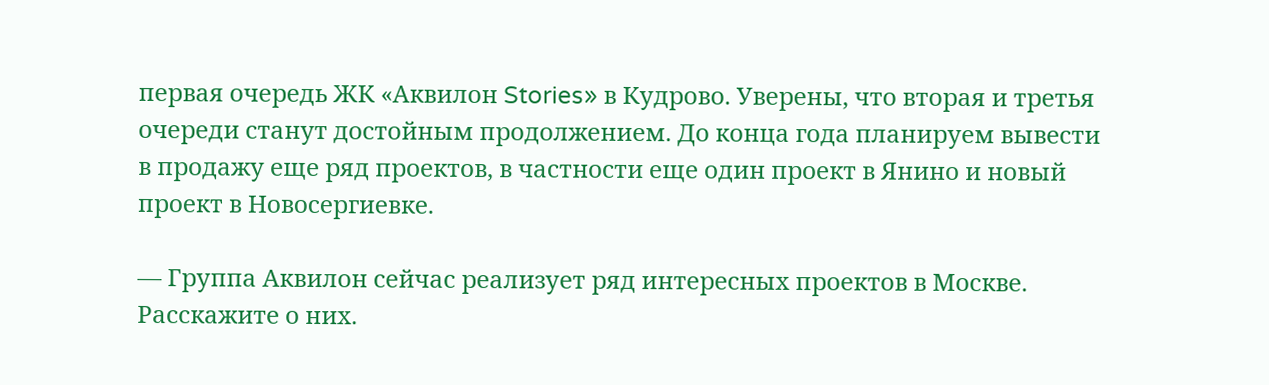первая очередь ЖК «Аквилон Stories» в Кудрово. Уверены, что вторая и третья очереди станут достойным продолжением. До конца года планируем вывести в продажу еще ряд проектов, в частности еще один проект в Янино и новый проект в Новосергиевке.

— Группа Аквилон сейчас реализует ряд интересных проектов в Москве. Расскажите о них.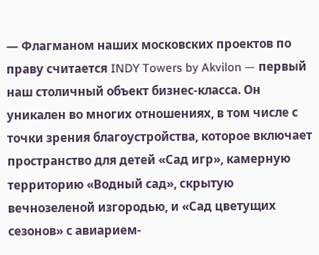— Флагманом наших московских проектов по праву считается INDY Towers by Akvilon — первый наш столичный объект бизнес-класса. Он уникален во многих отношениях, в том числе с точки зрения благоустройства, которое включает пространство для детей «Сад игр», камерную территорию «Водный сад», скрытую вечнозеленой изгородью, и «Сад цветущих сезонов» с авиарием-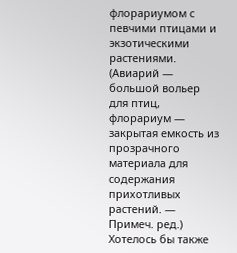флорариумом с певчими птицами и экзотическими растениями. (Авиарий — большой вольер для птиц, флорариум — закрытая емкость из прозрачного материала для содержания прихотливых растений. — Примеч. ред.)
Хотелось бы также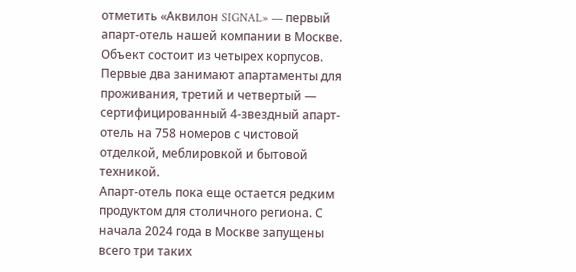отметить «Аквилон SIGNAL» — первый апарт-отель нашей компании в Москве. Объект состоит из четырех корпусов. Первые два занимают апартаменты для проживания, третий и четвертый — сертифицированный 4-звездный апарт-отель на 758 номеров с чистовой отделкой, меблировкой и бытовой техникой.
Апарт-отель пока еще остается редким продуктом для столичного региона. С начала 2024 года в Москве запущены всего три таких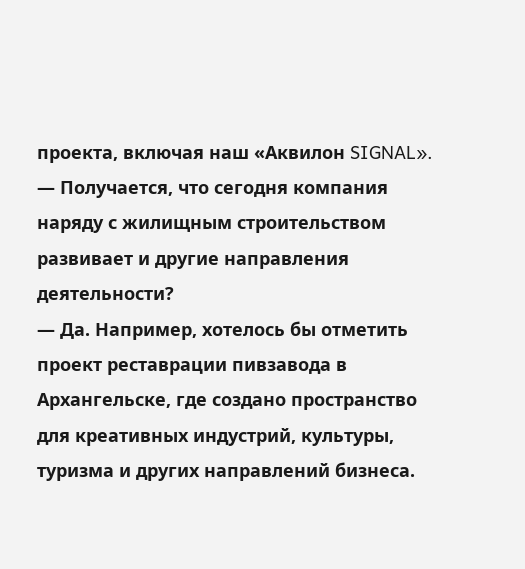проекта, включая наш «Аквилон SIGNAL».
— Получается, что сегодня компания наряду с жилищным строительством развивает и другие направления деятельности?
— Да. Например, хотелось бы отметить проект реставрации пивзавода в Архангельске, где создано пространство для креативных индустрий, культуры, туризма и других направлений бизнеса.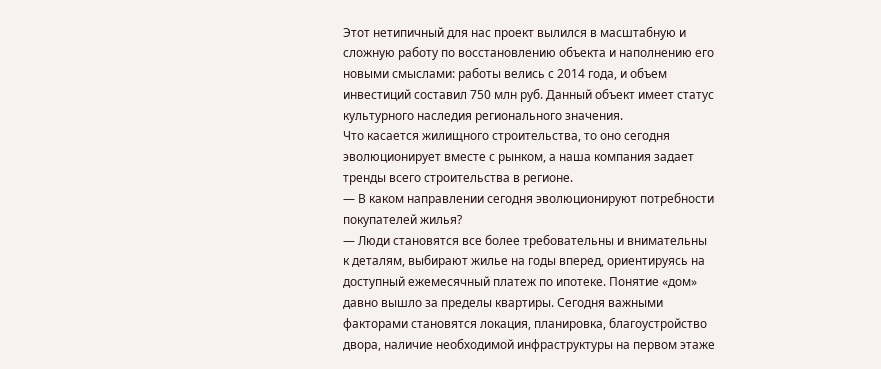Этот нетипичный для нас проект вылился в масштабную и сложную работу по восстановлению объекта и наполнению его новыми смыслами: работы велись с 2014 года, и объем инвестиций составил 750 млн руб. Данный объект имеет статус культурного наследия регионального значения.
Что касается жилищного строительства, то оно сегодня эволюционирует вместе с рынком, а наша компания задает тренды всего строительства в регионе.
— В каком направлении сегодня эволюционируют потребности покупателей жилья?
— Люди становятся все более требовательны и внимательны к деталям, выбирают жилье на годы вперед, ориентируясь на доступный ежемесячный платеж по ипотеке. Понятие «дом» давно вышло за пределы квартиры. Сегодня важными факторами становятся локация, планировка, благоустройство двора, наличие необходимой инфраструктуры на первом этаже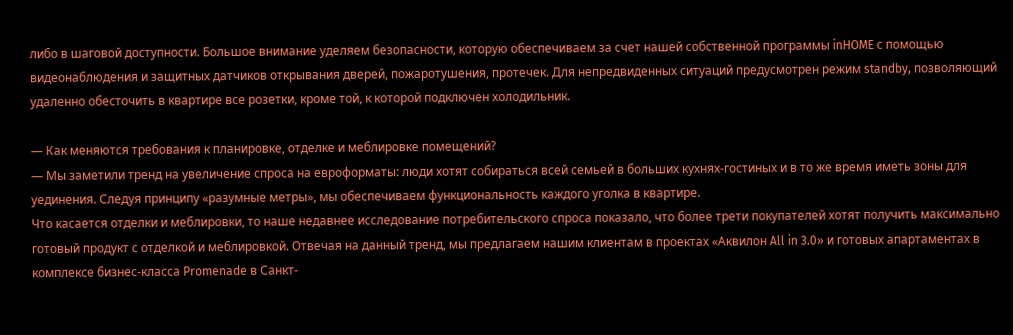либо в шаговой доступности. Большое внимание уделяем безопасности, которую обеспечиваем за счет нашей собственной программы inHOME с помощью видеонаблюдения и защитных датчиков открывания дверей, пожаротушения, протечек. Для непредвиденных ситуаций предусмотрен режим standby, позволяющий удаленно обесточить в квартире все розетки, кроме той, к которой подключен холодильник.

— Как меняются требования к планировке, отделке и меблировке помещений?
— Мы заметили тренд на увеличение спроса на евроформаты: люди хотят собираться всей семьей в больших кухнях-гостиных и в то же время иметь зоны для уединения. Следуя принципу «разумные метры», мы обеспечиваем функциональность каждого уголка в квартире.
Что касается отделки и меблировки, то наше недавнее исследование потребительского спроса показало, что более трети покупателей хотят получить максимально готовый продукт с отделкой и меблировкой. Отвечая на данный тренд, мы предлагаем нашим клиентам в проектах «Аквилон All in 3.0» и готовых апартаментах в комплексе бизнес-класса Promenade в Санкт-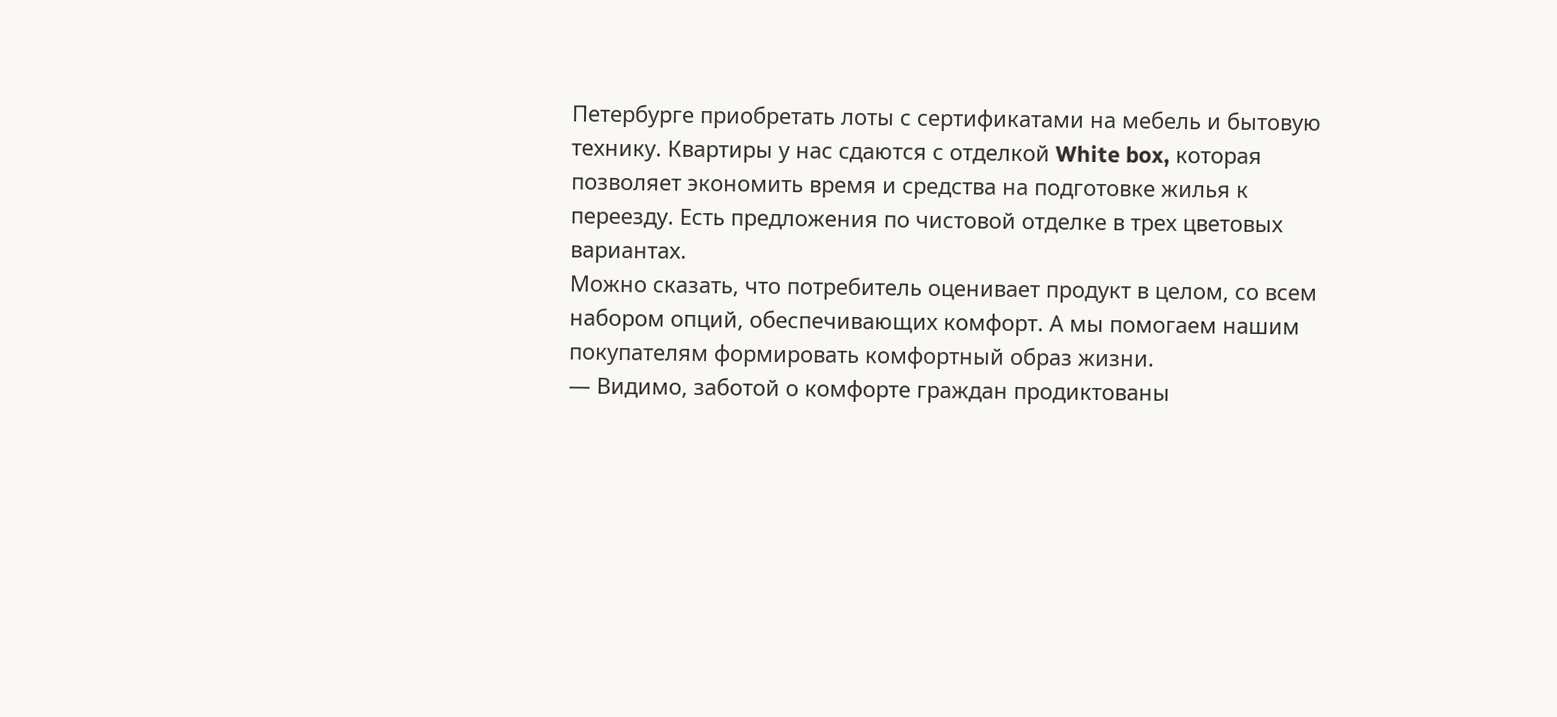Петербурге приобретать лоты с сертификатами на мебель и бытовую технику. Квартиры у нас сдаются с отделкой White box, которая позволяет экономить время и средства на подготовке жилья к переезду. Есть предложения по чистовой отделке в трех цветовых вариантах.
Можно сказать, что потребитель оценивает продукт в целом, со всем набором опций, обеспечивающих комфорт. А мы помогаем нашим покупателям формировать комфортный образ жизни.
— Видимо, заботой о комфорте граждан продиктованы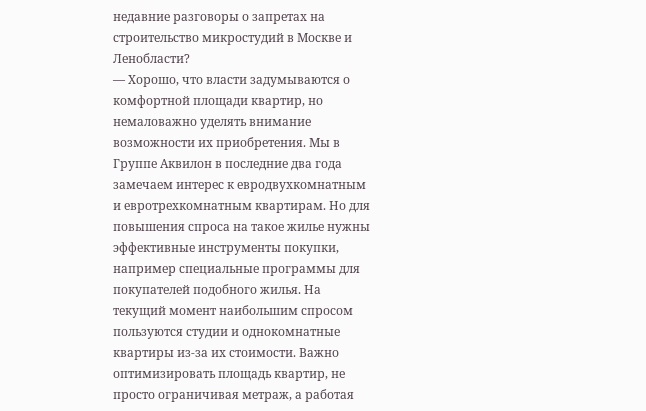недавние разговоры о запретах на строительство микростудий в Москве и Ленобласти?
— Хорошо, что власти задумываются о комфортной площади квартир, но немаловажно уделять внимание возможности их приобретения. Мы в Группе Аквилон в последние два года замечаем интерес к евродвухкомнатным и евротрехкомнатным квартирам. Но для повышения спроса на такое жилье нужны эффективные инструменты покупки, например специальные программы для покупателей подобного жилья. На текущий момент наибольшим спросом пользуются студии и однокомнатные квартиры из-за их стоимости. Важно оптимизировать площадь квартир, не просто ограничивая метраж, а работая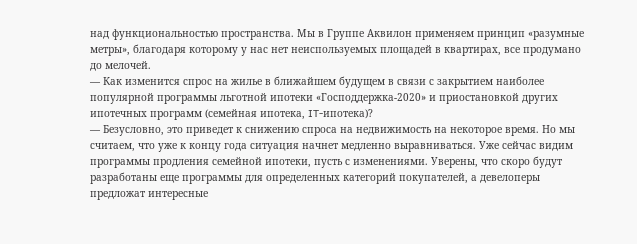над функциональностью пространства. Мы в Группе Аквилон применяем принцип «разумные метры», благодаря которому у нас нет неиспользуемых площадей в квартирах, все продумано до мелочей.
— Как изменится спрос на жилье в ближайшем будущем в связи с закрытием наиболее популярной программы льготной ипотеки «Господдержка-2020» и приостановкой других ипотечных программ (семейная ипотека, IT-ипотека)?
— Безусловно, это приведет к снижению спроса на недвижимость на некоторое время. Но мы считаем, что уже к концу года ситуация начнет медленно выравниваться. Уже сейчас видим программы продления семейной ипотеки, пусть с изменениями. Уверены, что скоро будут разработаны еще программы для определенных категорий покупателей, а девелоперы предложат интересные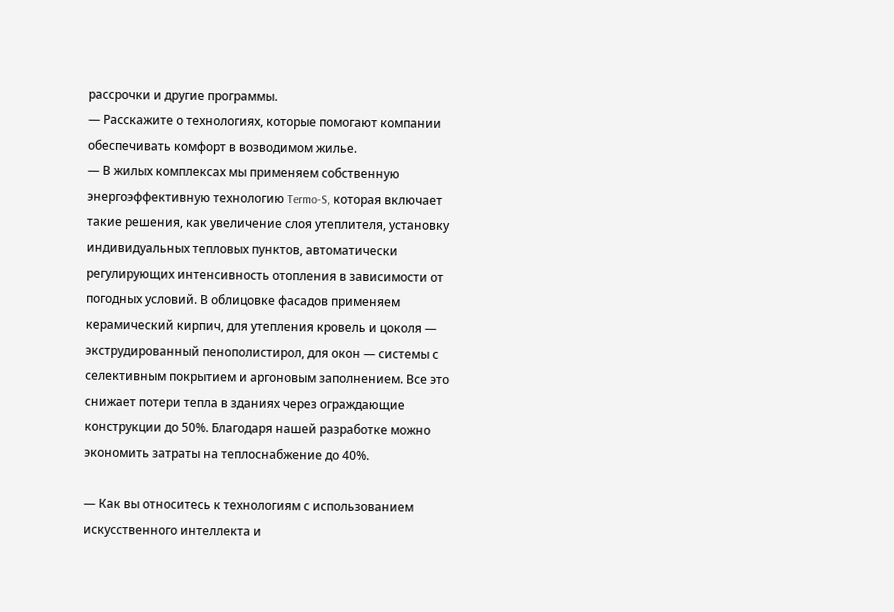рассрочки и другие программы.
— Расскажите о технологиях, которые помогают компании обеспечивать комфорт в возводимом жилье.
— В жилых комплексах мы применяем собственную энергоэффективную технологию Termo-S, которая включает такие решения, как увеличение слоя утеплителя, установку индивидуальных тепловых пунктов, автоматически регулирующих интенсивность отопления в зависимости от погодных условий. В облицовке фасадов применяем керамический кирпич, для утепления кровель и цоколя — экструдированный пенополистирол, для окон — системы с селективным покрытием и аргоновым заполнением. Все это снижает потери тепла в зданиях через ограждающие конструкции до 50%. Благодаря нашей разработке можно экономить затраты на теплоснабжение до 40%.

— Как вы относитесь к технологиям с использованием искусственного интеллекта и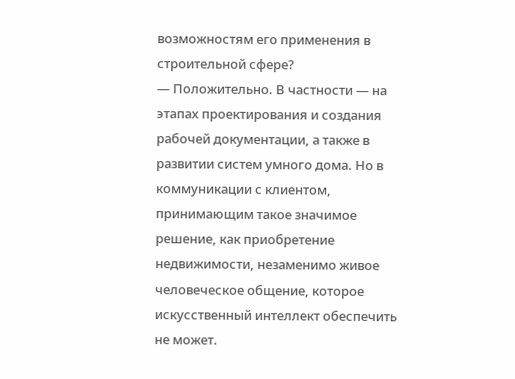возможностям его применения в строительной сфере?
— Положительно. В частности — на этапах проектирования и создания рабочей документации, а также в развитии систем умного дома. Но в коммуникации с клиентом, принимающим такое значимое решение, как приобретение недвижимости, незаменимо живое человеческое общение, которое искусственный интеллект обеспечить не может.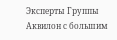Эксперты Группы Аквилон с большим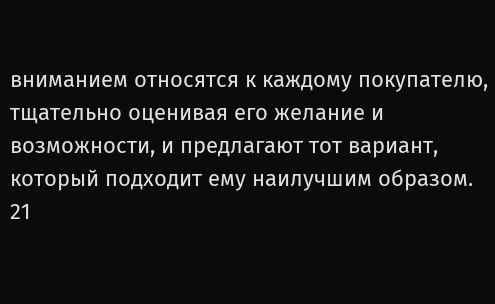вниманием относятся к каждому покупателю, тщательно оценивая его желание и возможности, и предлагают тот вариант, который подходит ему наилучшим образом.
21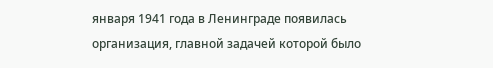января 1941 года в Ленинграде появилась организация, главной задачей которой было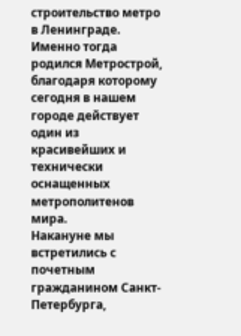строительство метро в Ленинграде. Именно тогда родился Метрострой, благодаря которому сегодня в нашем городе действует один из красивейших и технически оснащенных метрополитенов мира.
Накануне мы встретились с почетным гражданином Санкт-Петербурга,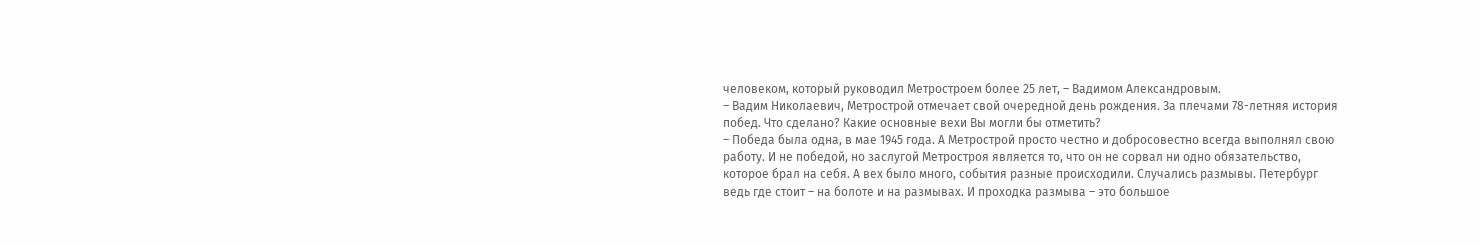человеком, который руководил Метростроем более 25 лет, – Вадимом Александровым.
– Вадим Николаевич, Метрострой отмечает свой очередной день рождения. За плечами 78-летняя история побед. Что сделано? Какие основные вехи Вы могли бы отметить?
– Победа была одна, в мае 1945 года. А Метрострой просто честно и добросовестно всегда выполнял свою работу. И не победой, но заслугой Метростроя является то, что он не сорвал ни одно обязательство, которое брал на себя. А вех было много, события разные происходили. Случались размывы. Петербург ведь где стоит – на болоте и на размывах. И проходка размыва – это большое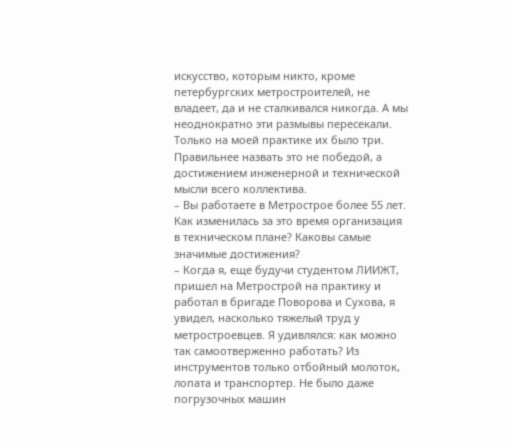искусство, которым никто, кроме петербургских метростроителей, не владеет, да и не сталкивался никогда. А мы неоднократно эти размывы пересекали. Только на моей практике их было три. Правильнее назвать это не победой, а достижением инженерной и технической мысли всего коллектива.
– Вы работаете в Метрострое более 55 лет. Как изменилась за это время организация в техническом плане? Каковы самые значимые достижения?
– Когда я, еще будучи студентом ЛИИЖТ, пришел на Метрострой на практику и работал в бригаде Поворова и Сухова, я увидел, насколько тяжелый труд у метростроевцев. Я удивлялся: как можно так самоотверженно работать? Из инструментов только отбойный молоток, лопата и транспортер. Не было даже погрузочных машин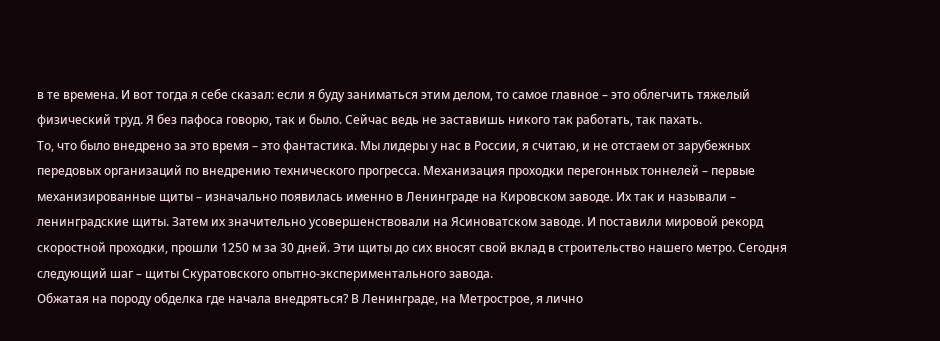в те времена. И вот тогда я себе сказал: если я буду заниматься этим делом, то самое главное – это облегчить тяжелый физический труд. Я без пафоса говорю, так и было. Сейчас ведь не заставишь никого так работать, так пахать.
То, что было внедрено за это время – это фантастика. Мы лидеры у нас в России, я считаю, и не отстаем от зарубежных передовых организаций по внедрению технического прогресса. Механизация проходки перегонных тоннелей – первые механизированные щиты – изначально появилась именно в Ленинграде на Кировском заводе. Их так и называли – ленинградские щиты. Затем их значительно усовершенствовали на Ясиноватском заводе. И поставили мировой рекорд скоростной проходки, прошли 1250 м за 30 дней. Эти щиты до сих вносят свой вклад в строительство нашего метро. Сегодня следующий шаг – щиты Скуратовского опытно-экспериментального завода.
Обжатая на породу обделка где начала внедряться? В Ленинграде, на Метрострое, я лично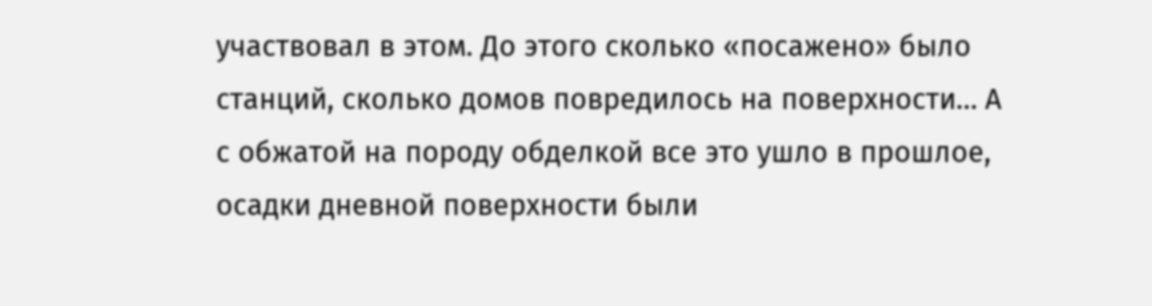участвовал в этом. До этого сколько «посажено» было станций, сколько домов повредилось на поверхности… А с обжатой на породу обделкой все это ушло в прошлое, осадки дневной поверхности были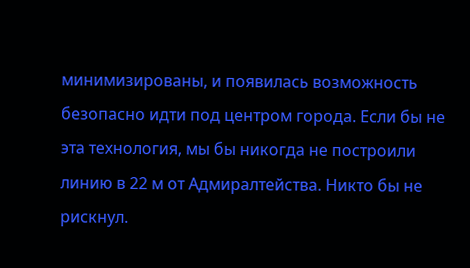минимизированы, и появилась возможность безопасно идти под центром города. Если бы не эта технология, мы бы никогда не построили линию в 22 м от Адмиралтейства. Никто бы не рискнул.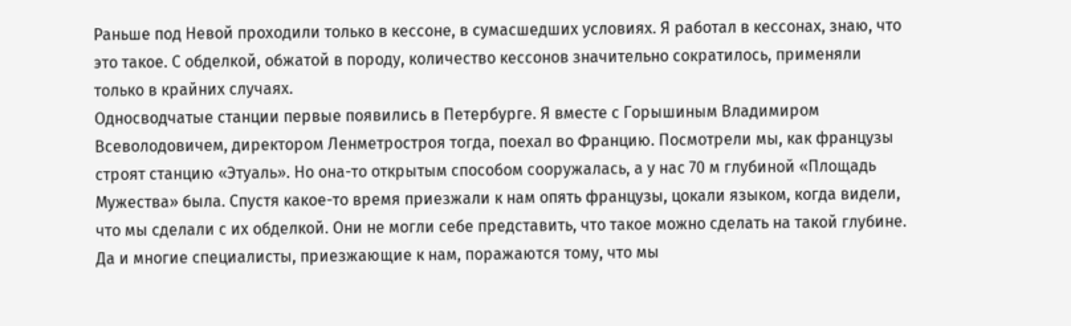Раньше под Невой проходили только в кессоне, в сумасшедших условиях. Я работал в кессонах, знаю, что это такое. С обделкой, обжатой в породу, количество кессонов значительно сократилось, применяли только в крайних случаях.
Односводчатые станции первые появились в Петербурге. Я вместе с Горышиным Владимиром Всеволодовичем, директором Ленметростроя тогда, поехал во Францию. Посмотрели мы, как французы строят станцию «Этуаль». Но она-то открытым способом сооружалась, а у нас 70 м глубиной «Площадь Мужества» была. Спустя какое-то время приезжали к нам опять французы, цокали языком, когда видели, что мы сделали с их обделкой. Они не могли себе представить, что такое можно сделать на такой глубине. Да и многие специалисты, приезжающие к нам, поражаются тому, что мы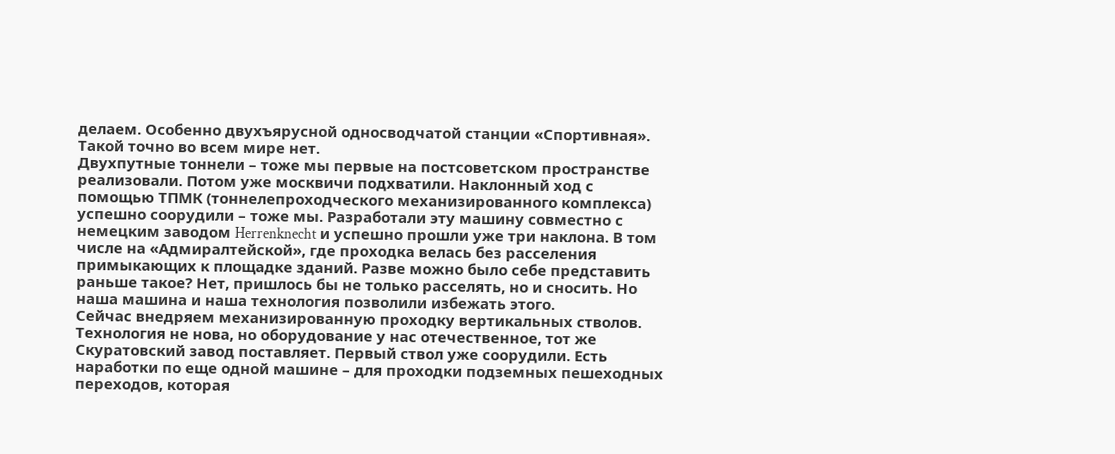делаем. Особенно двухъярусной односводчатой станции «Спортивная». Такой точно во всем мире нет.
Двухпутные тоннели – тоже мы первые на постсоветском пространстве реализовали. Потом уже москвичи подхватили. Наклонный ход с помощью ТПМК (тоннелепроходческого механизированного комплекса) успешно соорудили – тоже мы. Разработали эту машину совместно с немецким заводом Herrenknecht и успешно прошли уже три наклона. В том числе на «Адмиралтейской», где проходка велась без расселения примыкающих к площадке зданий. Разве можно было себе представить раньше такое? Нет, пришлось бы не только расселять, но и сносить. Но наша машина и наша технология позволили избежать этого.
Сейчас внедряем механизированную проходку вертикальных стволов. Технология не нова, но оборудование у нас отечественное, тот же Скуратовский завод поставляет. Первый ствол уже соорудили. Есть наработки по еще одной машине – для проходки подземных пешеходных переходов, которая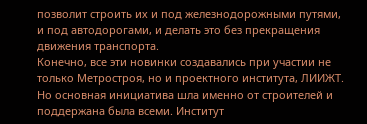позволит строить их и под железнодорожными путями, и под автодорогами, и делать это без прекращения движения транспорта.
Конечно, все эти новинки создавались при участии не только Метростроя, но и проектного института, ЛИИЖТ. Но основная инициатива шла именно от строителей и поддержана была всеми. Институт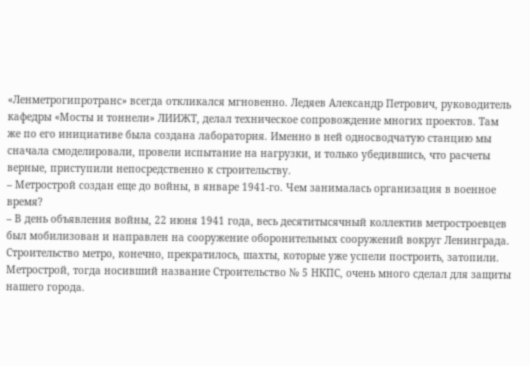«Ленметрогипротранс» всегда откликался мгновенно. Ледяев Александр Петрович, руководитель кафедры «Мосты и тоннели» ЛИИЖТ, делал техническое сопровождение многих проектов. Там же по его инициативе была создана лаборатория. Именно в ней односводчатую станцию мы сначала смоделировали, провели испытание на нагрузки, и только убедившись, что расчеты верные, приступили непосредственно к строительству.
– Метрострой создан еще до войны, в январе 1941-го. Чем занималась организация в военное время?
– В день объявления войны, 22 июня 1941 года, весь десятитысячный коллектив метростроевцев был мобилизован и направлен на сооружение оборонительных сооружений вокруг Ленинграда. Строительство метро, конечно, прекратилось, шахты, которые уже успели построить, затопили. Метрострой, тогда носивший название Строительство № 5 НКПС, очень много сделал для защиты нашего города.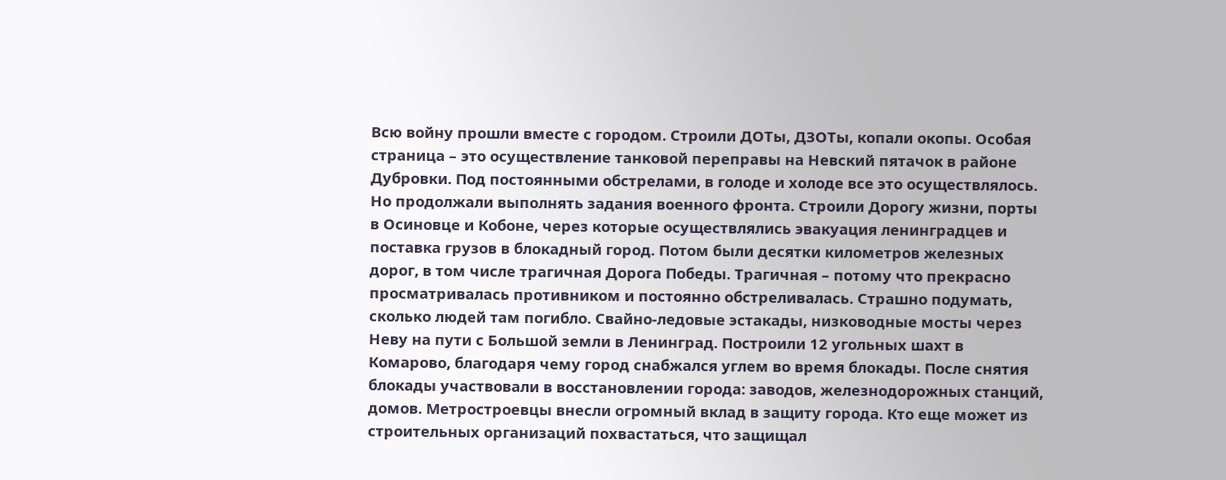Всю войну прошли вместе с городом. Строили ДОТы, ДЗОТы, копали окопы. Особая страница – это осуществление танковой переправы на Невский пятачок в районе Дубровки. Под постоянными обстрелами, в голоде и холоде все это осуществлялось. Но продолжали выполнять задания военного фронта. Строили Дорогу жизни, порты в Осиновце и Кобоне, через которые осуществлялись эвакуация ленинградцев и поставка грузов в блокадный город. Потом были десятки километров железных дорог, в том числе трагичная Дорога Победы. Трагичная – потому что прекрасно просматривалась противником и постоянно обстреливалась. Страшно подумать, сколько людей там погибло. Свайно-ледовые эстакады, низководные мосты через Неву на пути с Большой земли в Ленинград. Построили 12 угольных шахт в Комарово, благодаря чему город снабжался углем во время блокады. После снятия блокады участвовали в восстановлении города: заводов, железнодорожных станций, домов. Метростроевцы внесли огромный вклад в защиту города. Кто еще может из строительных организаций похвастаться, что защищал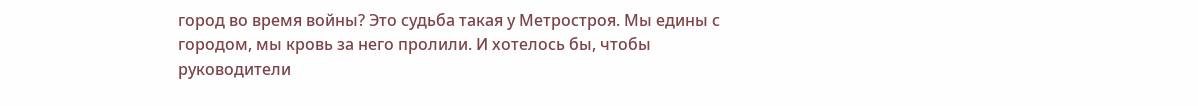город во время войны? Это судьба такая у Метростроя. Мы едины с городом, мы кровь за него пролили. И хотелось бы, чтобы руководители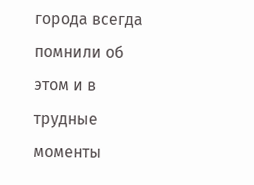города всегда помнили об этом и в трудные моменты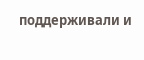поддерживали и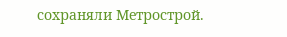сохраняли Метрострой.